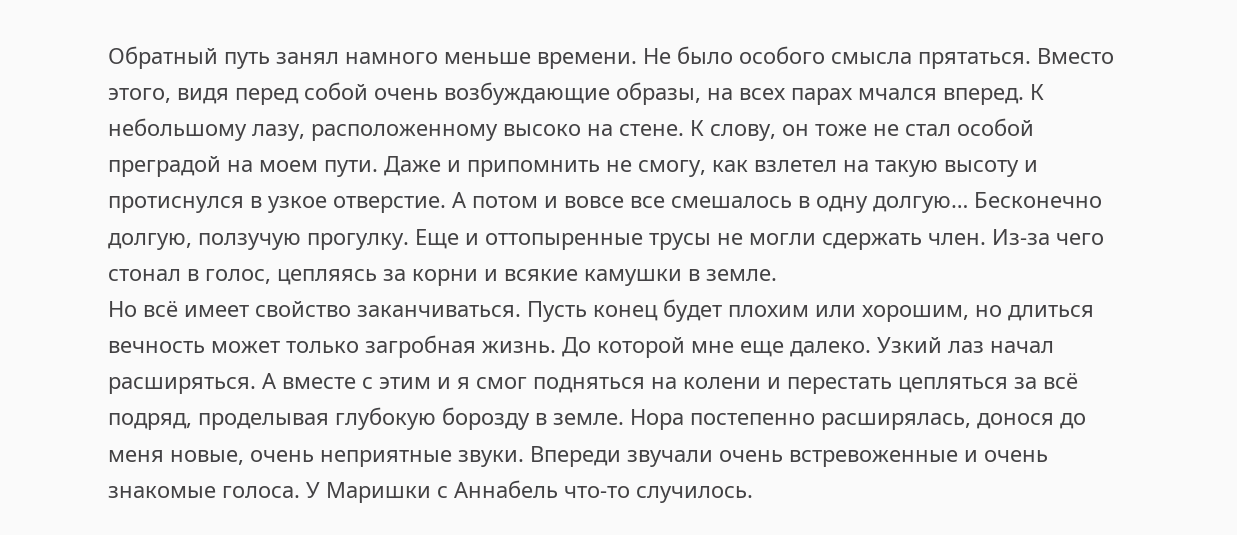Обратный путь занял намного меньше времени. Не было особого смысла прятаться. Вместо этого, видя перед собой очень возбуждающие образы, на всех парах мчался вперед. К небольшому лазу, расположенному высоко на стене. К слову, он тоже не стал особой преградой на моем пути. Даже и припомнить не смогу, как взлетел на такую высоту и протиснулся в узкое отверстие. А потом и вовсе все смешалось в одну долгую… Бесконечно долгую, ползучую прогулку. Еще и оттопыренные трусы не могли сдержать член. Из-за чего стонал в голос, цепляясь за корни и всякие камушки в земле.
Но всё имеет свойство заканчиваться. Пусть конец будет плохим или хорошим, но длиться вечность может только загробная жизнь. До которой мне еще далеко. Узкий лаз начал расширяться. А вместе с этим и я смог подняться на колени и перестать цепляться за всё подряд, проделывая глубокую борозду в земле. Нора постепенно расширялась, донося до меня новые, очень неприятные звуки. Впереди звучали очень встревоженные и очень знакомые голоса. У Маришки с Аннабель что-то случилось.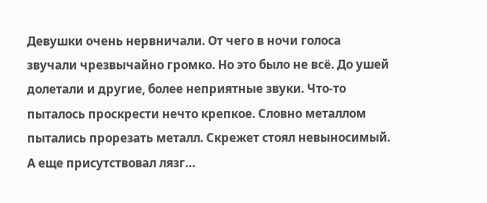Девушки очень нервничали. От чего в ночи голоса звучали чрезвычайно громко. Но это было не всё. До ушей долетали и другие, более неприятные звуки. Что-то пыталось проскрести нечто крепкое. Словно металлом пытались прорезать металл. Скрежет стоял невыносимый. А еще присутствовал лязг…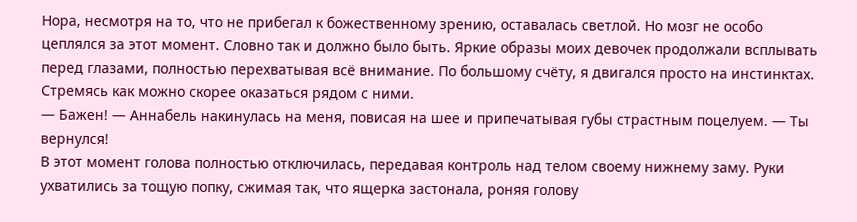Нора, несмотря на то, что не прибегал к божественному зрению, оставалась светлой. Но мозг не особо цеплялся за этот момент. Словно так и должно было быть. Яркие образы моих девочек продолжали всплывать перед глазами, полностью перехватывая всё внимание. По большому счёту, я двигался просто на инстинктах. Стремясь как можно скорее оказаться рядом с ними.
— Бажен! — Аннабель накинулась на меня, повисая на шее и припечатывая губы страстным поцелуем. — Ты вернулся!
В этот момент голова полностью отключилась, передавая контроль над телом своему нижнему заму. Руки ухватились за тощую попку, сжимая так, что ящерка застонала, роняя голову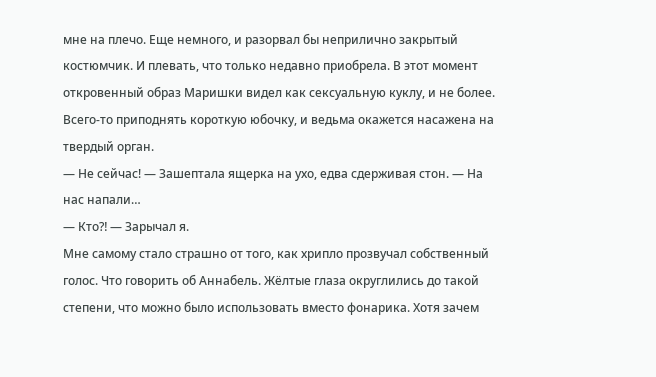мне на плечо. Еще немного, и разорвал бы неприлично закрытый костюмчик. И плевать, что только недавно приобрела. В этот момент откровенный образ Маришки видел как сексуальную куклу, и не более. Всего-то приподнять короткую юбочку, и ведьма окажется насажена на твердый орган.
— Не сейчас! — Зашептала ящерка на ухо, едва сдерживая стон. — На нас напали…
— Кто⁈ — Зарычал я.
Мне самому стало страшно от того, как хрипло прозвучал собственный голос. Что говорить об Аннабель. Жёлтые глаза округлились до такой степени, что можно было использовать вместо фонарика. Хотя зачем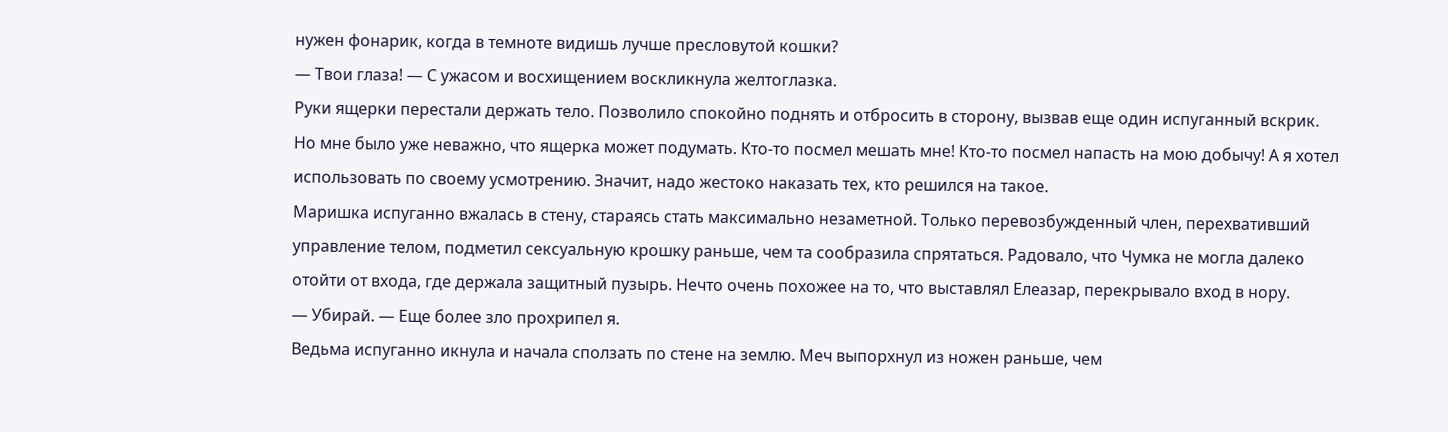нужен фонарик, когда в темноте видишь лучше пресловутой кошки?
— Твои глаза! — С ужасом и восхищением воскликнула желтоглазка.
Руки ящерки перестали держать тело. Позволило спокойно поднять и отбросить в сторону, вызвав еще один испуганный вскрик. Но мне было уже неважно, что ящерка может подумать. Кто-то посмел мешать мне! Кто-то посмел напасть на мою добычу! А я хотел использовать по своему усмотрению. Значит, надо жестоко наказать тех, кто решился на такое.
Маришка испуганно вжалась в стену, стараясь стать максимально незаметной. Только перевозбужденный член, перехвативший управление телом, подметил сексуальную крошку раньше, чем та сообразила спрятаться. Радовало, что Чумка не могла далеко отойти от входа, где держала защитный пузырь. Нечто очень похожее на то, что выставлял Елеазар, перекрывало вход в нору.
— Убирай. — Еще более зло прохрипел я.
Ведьма испуганно икнула и начала сползать по стене на землю. Меч выпорхнул из ножен раньше, чем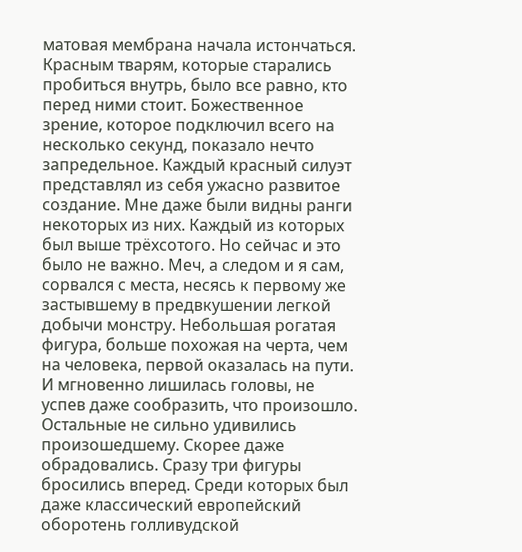матовая мембрана начала истончаться. Красным тварям, которые старались пробиться внутрь, было все равно, кто перед ними стоит. Божественное зрение, которое подключил всего на несколько секунд, показало нечто запредельное. Каждый красный силуэт представлял из себя ужасно развитое создание. Мне даже были видны ранги некоторых из них. Каждый из которых был выше трёхсотого. Но сейчас и это было не важно. Меч, а следом и я сам, сорвался с места, несясь к первому же застывшему в предвкушении легкой добычи монстру. Небольшая рогатая фигура, больше похожая на черта, чем на человека, первой оказалась на пути. И мгновенно лишилась головы, не успев даже сообразить, что произошло. Остальные не сильно удивились произошедшему. Скорее даже обрадовались. Сразу три фигуры бросились вперед. Среди которых был даже классический европейский оборотень голливудской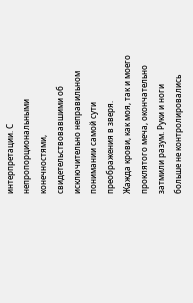интерпретации. С непропорциональными конечностями, свидетельствовавшими об исключительно неправильном понимании самой сути преображения в зверя.
Жажда крови, как моя, так и моего проклятого меча, окончательно затмили разум. Руки и ноги больше не контролировались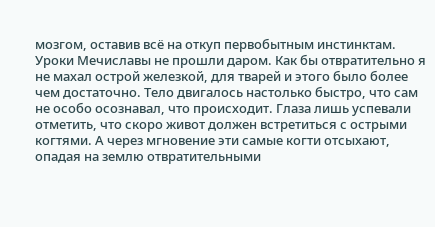мозгом, оставив всё на откуп первобытным инстинктам. Уроки Мечиславы не прошли даром. Как бы отвратительно я не махал острой железкой, для тварей и этого было более чем достаточно. Тело двигалось настолько быстро, что сам не особо осознавал, что происходит. Глаза лишь успевали отметить, что скоро живот должен встретиться с острыми когтями. А через мгновение эти самые когти отсыхают, опадая на землю отвратительными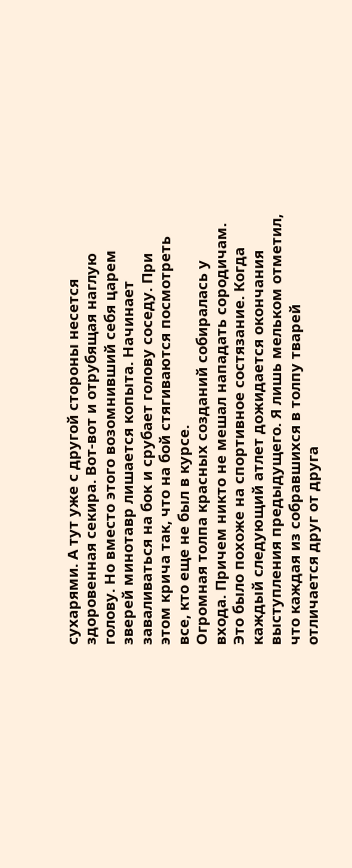сухарями. А тут уже с другой стороны несется здоровенная секира. Вот-вот и отрубящая наглую голову. Но вместо этого возомнивший себя царем зверей минотавр лишается копыта. Начинает заваливаться на бок и срубает голову соседу. При этом крича так, что на бой стягиваются посмотреть все, кто еще не был в курсе.
Огромная толпа красных созданий собиралась у входа. Причем никто не мешал нападать сородичам. Это было похоже на спортивное состязание. Когда каждый следующий атлет дожидается окончания выступления предыдущего. Я лишь мельком отметил, что каждая из собравшихся в толпу тварей отличается друг от друга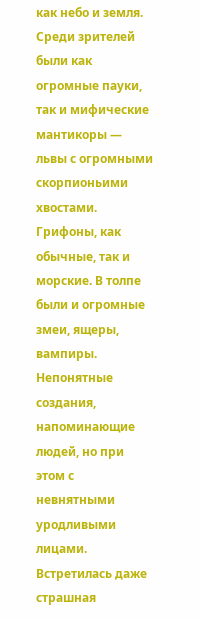как небо и земля. Среди зрителей были как огромные пауки, так и мифические мантикоры — львы с огромными скорпионьими хвостами. Грифоны, как обычные, так и морские. В толпе были и огромные змеи, ящеры, вампиры. Непонятные создания, напоминающие людей, но при этом с невнятными уродливыми лицами. Встретилась даже страшная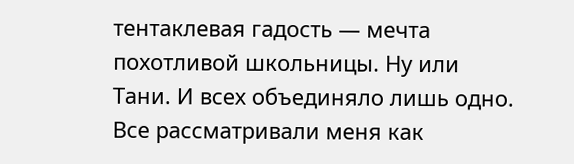тентаклевая гадость — мечта похотливой школьницы. Ну или Тани. И всех объединяло лишь одно. Все рассматривали меня как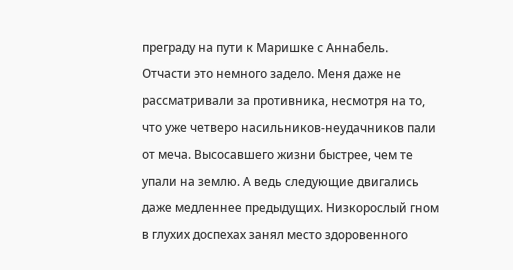преграду на пути к Маришке с Аннабель.
Отчасти это немного задело. Меня даже не рассматривали за противника, несмотря на то, что уже четверо насильников-неудачников пали от меча. Высосавшего жизни быстрее, чем те упали на землю. А ведь следующие двигались даже медленнее предыдущих. Низкорослый гном в глухих доспехах занял место здоровенного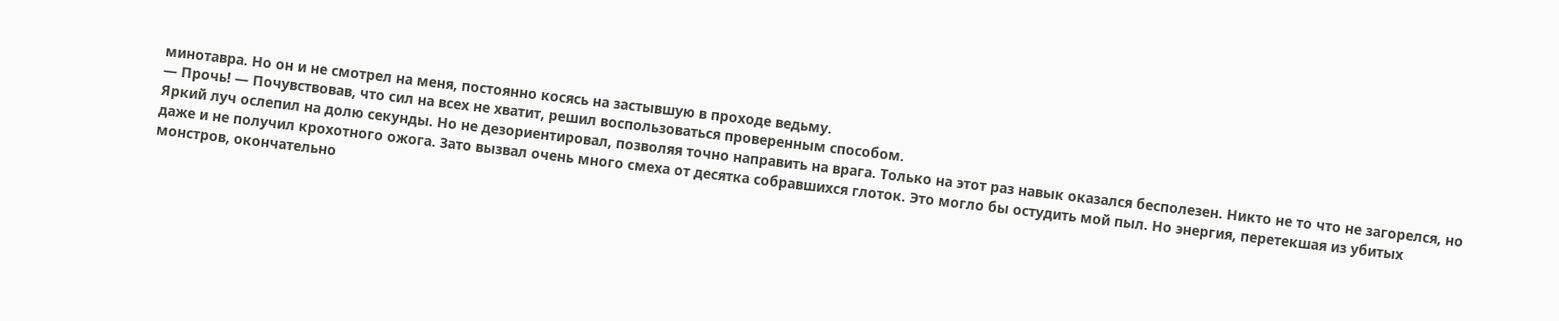минотавра. Но он и не смотрел на меня, постоянно косясь на застывшую в проходе ведьму.
— Прочь! — Почувствовав, что сил на всех не хватит, решил воспользоваться проверенным способом.
Яркий луч ослепил на долю секунды. Но не дезориентировал, позволяя точно направить на врага. Только на этот раз навык оказался бесполезен. Никто не то что не загорелся, но даже и не получил крохотного ожога. Зато вызвал очень много смеха от десятка собравшихся глоток. Это могло бы остудить мой пыл. Но энергия, перетекшая из убитых монстров, окончательно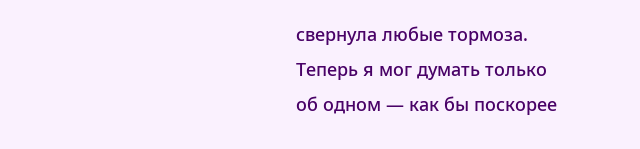свернула любые тормоза. Теперь я мог думать только об одном — как бы поскорее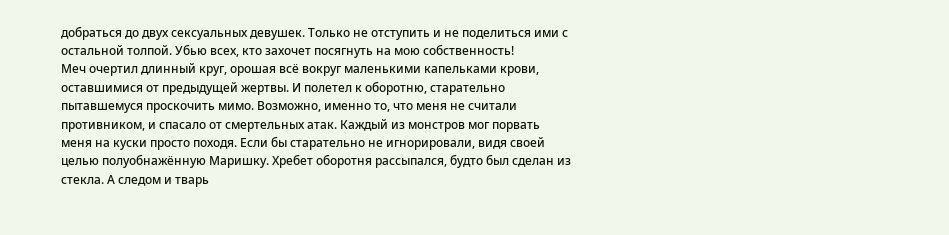добраться до двух сексуальных девушек. Только не отступить и не поделиться ими с остальной толпой. Убью всех, кто захочет посягнуть на мою собственность!
Меч очертил длинный круг, орошая всё вокруг маленькими капельками крови, оставшимися от предыдущей жертвы. И полетел к оборотню, старательно пытавшемуся проскочить мимо. Возможно, именно то, что меня не считали противником, и спасало от смертельных атак. Каждый из монстров мог порвать меня на куски просто походя. Если бы старательно не игнорировали, видя своей целью полуобнажённую Маришку. Хребет оборотня рассыпался, будто был сделан из стекла. А следом и тварь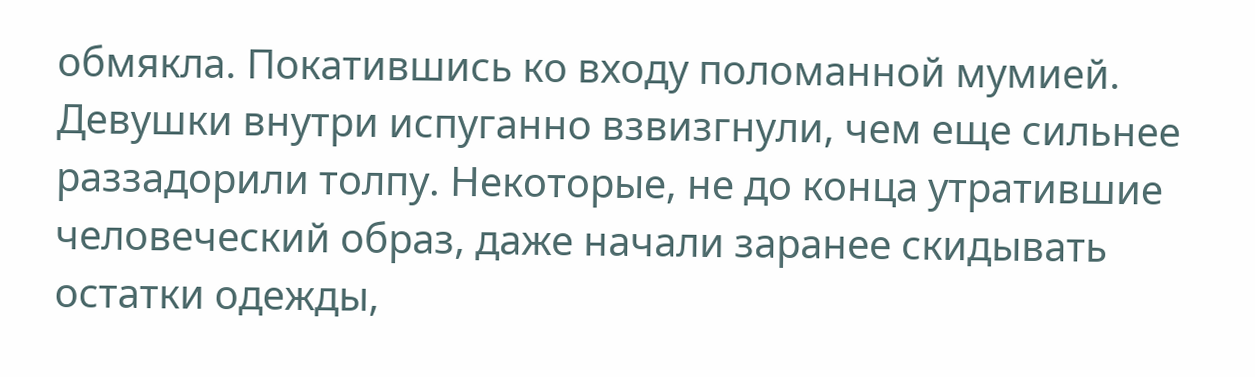обмякла. Покатившись ко входу поломанной мумией. Девушки внутри испуганно взвизгнули, чем еще сильнее раззадорили толпу. Некоторые, не до конца утратившие человеческий образ, даже начали заранее скидывать остатки одежды,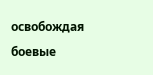освобождая боевые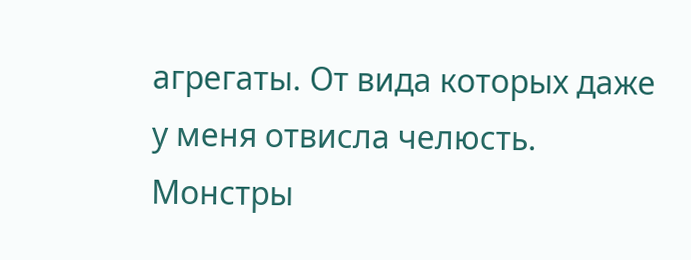агрегаты. От вида которых даже у меня отвисла челюсть. Монстры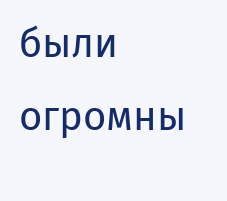были огромны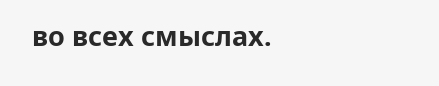во всех смыслах.